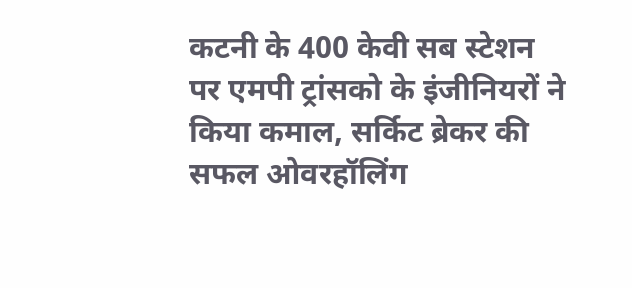कटनी के 400 केवी सब स्टेशन पर एमपी ट्रांसको के इंजीनियरों ने किया कमाल, सर्किट ब्रेकर की सफल ओवरहॉलिंग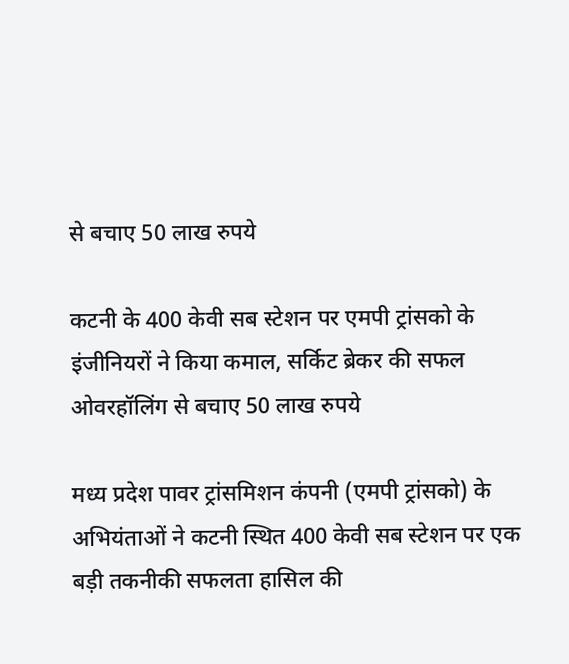से बचाए 50 लाख रुपये

कटनी के 400 केवी सब स्टेशन पर एमपी ट्रांसको के इंजीनियरों ने किया कमाल, सर्किट ब्रेकर की सफल ओवरहॉलिंग से बचाए 50 लाख रुपये

मध्य प्रदेश पावर ट्रांसमिशन कंपनी (एमपी ट्रांसको) के अभियंताओं ने कटनी स्थित 400 केवी सब स्टेशन पर एक बड़ी तकनीकी सफलता हासिल की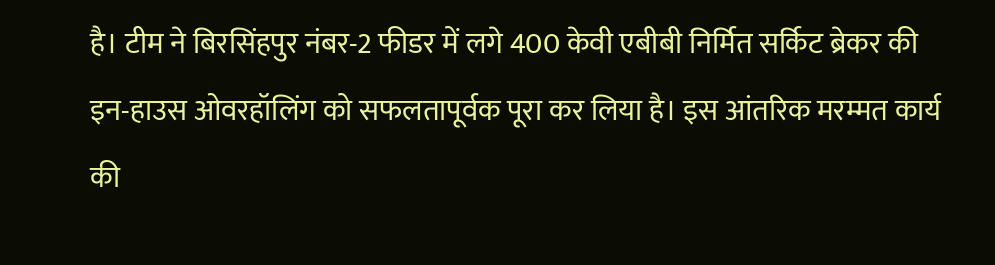है। टीम ने बिरसिंहपुर नंबर-2 फीडर में लगे 400 केवी एबीबी निर्मित सर्किट ब्रेकर की इन-हाउस ओवरहॉलिंग को सफलतापूर्वक पूरा कर लिया है। इस आंतरिक मरम्मत कार्य की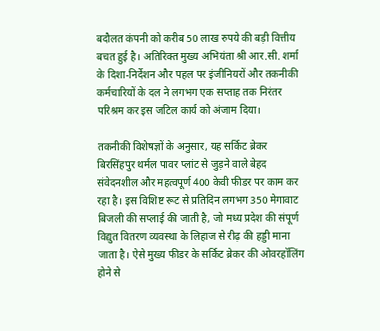बदौलत कंपनी को करीब 50 लाख रुपये की बड़ी वित्तीय बचत हुई है। अतिरिक्त मुख्य अभियंता श्री आर.सी. शर्मा के दिशा-निर्देशन और पहल पर इंजीनियरों और तकनीकी कर्मचारियों के दल ने लगभग एक सप्ताह तक निरंतर परिश्रम कर इस जटिल कार्य को अंजाम दिया।

तकनीकी विशेषज्ञों के अनुसार, यह सर्किट ब्रेकर बिरसिंहपुर थर्मल पावर प्लांट से जुड़ने वाले बेहद संवेदनशील और महत्वपूर्ण 400 केवी फीडर पर काम कर रहा है। इस विशिष्ट रूट से प्रतिदिन लगभग 350 मेगावाट बिजली की सप्लाई की जाती है, जो मध्य प्रदेश की संपूर्ण विद्युत वितरण व्यवस्था के लिहाज से रीढ़ की हड्डी माना जाता है। ऐसे मुख्य फीडर के सर्किट ब्रेकर की ओवरहॉलिंग होने से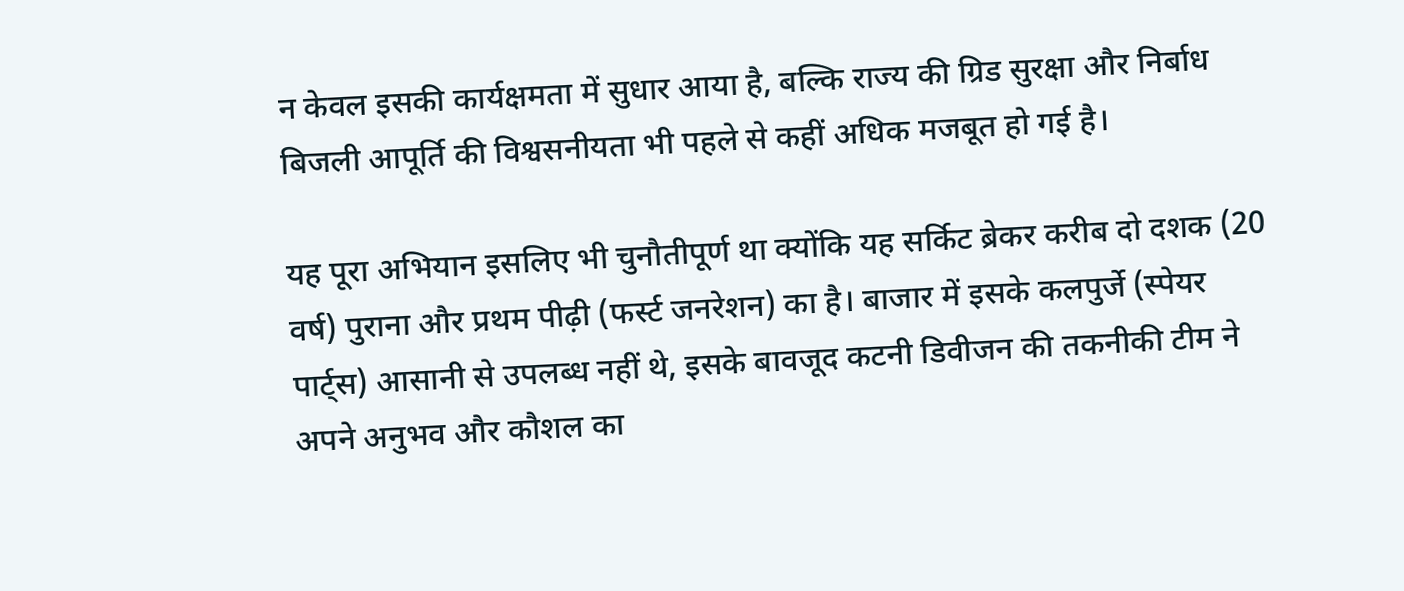न केवल इसकी कार्यक्षमता में सुधार आया है, बल्कि राज्य की ग्रिड सुरक्षा और निर्बाध बिजली आपूर्ति की विश्वसनीयता भी पहले से कहीं अधिक मजबूत हो गई है।

यह पूरा अभियान इसलिए भी चुनौतीपूर्ण था क्योंकि यह सर्किट ब्रेकर करीब दो दशक (20 वर्ष) पुराना और प्रथम पीढ़ी (फर्स्ट जनरेशन) का है। बाजार में इसके कलपुर्जे (स्पेयर पार्ट्स) आसानी से उपलब्ध नहीं थे, इसके बावजूद कटनी डिवीजन की तकनीकी टीम ने अपने अनुभव और कौशल का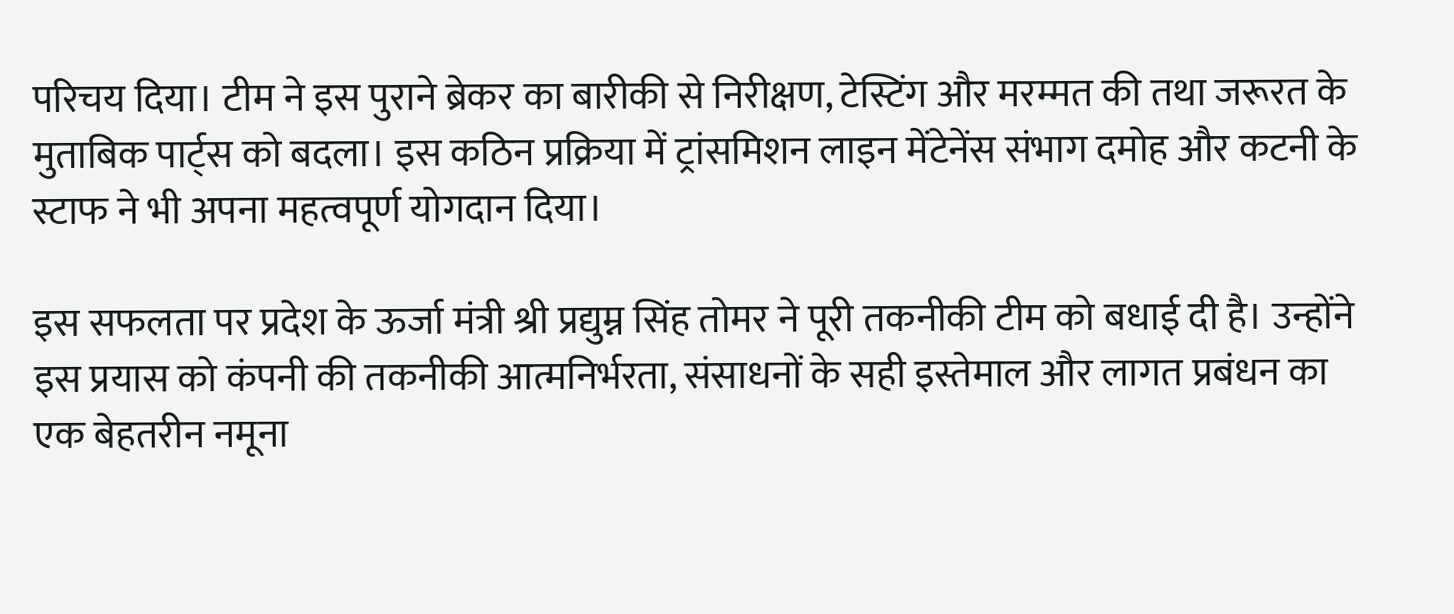परिचय दिया। टीम ने इस पुराने ब्रेकर का बारीकी से निरीक्षण, टेस्टिंग और मरम्मत की तथा जरूरत के मुताबिक पार्ट्स को बदला। इस कठिन प्रक्रिया में ट्रांसमिशन लाइन मेंटेनेंस संभाग दमोह और कटनी के स्टाफ ने भी अपना महत्वपूर्ण योगदान दिया।

इस सफलता पर प्रदेश के ऊर्जा मंत्री श्री प्रद्युम्न सिंह तोमर ने पूरी तकनीकी टीम को बधाई दी है। उन्होंने इस प्रयास को कंपनी की तकनीकी आत्मनिर्भरता, संसाधनों के सही इस्तेमाल और लागत प्रबंधन का एक बेहतरीन नमूना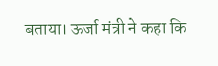बताया। ऊर्जा मंत्री ने कहा कि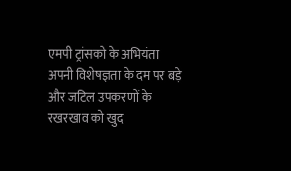एमपी ट्रांसको के अभियंता अपनी विशेषज्ञता के दम पर बड़े और जटिल उपकरणों के रखरखाव को खुद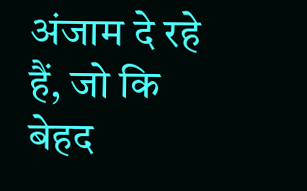अंजाम दे रहे हैं, जो कि बेहद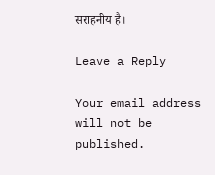सराहनीय है।

Leave a Reply

Your email address will not be published.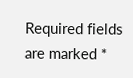Required fields are marked *